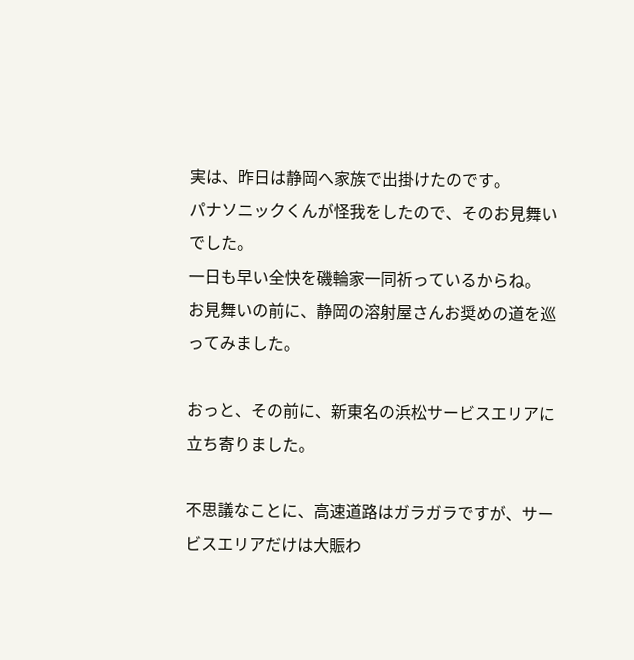実は、昨日は静岡へ家族で出掛けたのです。
パナソニックくんが怪我をしたので、そのお見舞いでした。
一日も早い全快を磯輪家一同祈っているからね。
お見舞いの前に、静岡の溶射屋さんお奨めの道を巡ってみました。

おっと、その前に、新東名の浜松サービスエリアに立ち寄りました。

不思議なことに、高速道路はガラガラですが、サービスエリアだけは大賑わ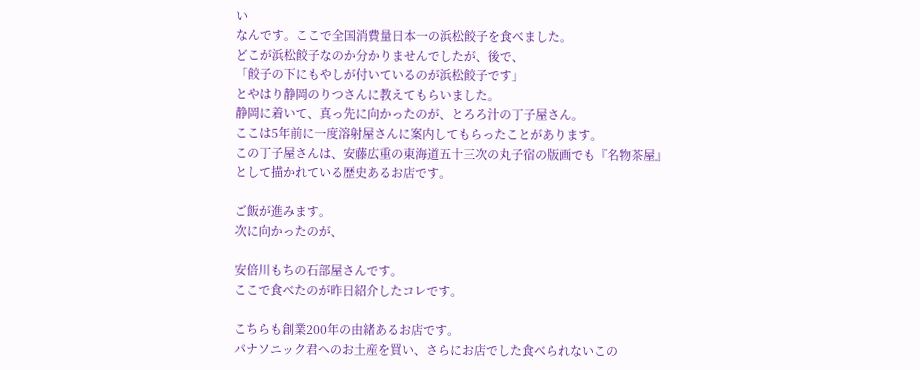い
なんです。ここで全国消費量日本一の浜松餃子を食べました。
どこが浜松餃子なのか分かりませんでしたが、後で、
「餃子の下にもやしが付いているのが浜松餃子です」
とやはり静岡のりつさんに教えてもらいました。
静岡に着いて、真っ先に向かったのが、とろろ汁の丁子屋さん。
ここは5年前に一度溶射屋さんに案内してもらったことがあります。
この丁子屋さんは、安藤広重の東海道五十三次の丸子宿の版画でも『名物茶屋』
として描かれている歴史あるお店です。

ご飯が進みます。
次に向かったのが、

安倍川もちの石部屋さんです。
ここで食べたのが昨日紹介したコレです。

こちらも創業200年の由緒あるお店です。
パナソニック君へのお土産を買い、さらにお店でした食べられないこの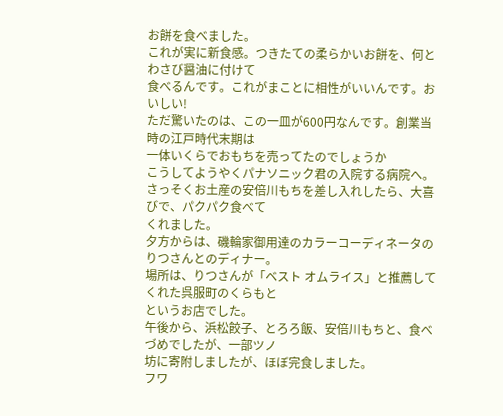お餅を食べました。
これが実に新食感。つきたての柔らかいお餅を、何とわさび醤油に付けて
食べるんです。これがまことに相性がいいんです。おいしい!
ただ驚いたのは、この一皿が600円なんです。創業当時の江戸時代末期は
一体いくらでおもちを売ってたのでしょうか
こうしてようやくパナソニック君の入院する病院へ。
さっそくお土産の安倍川もちを差し入れしたら、大喜びで、パクパク食べて
くれました。
夕方からは、磯輪家御用達のカラーコーディネータのりつさんとのディナー。
場所は、りつさんが「ベスト オムライス」と推薦してくれた呉服町のくらもと
というお店でした。
午後から、浜松餃子、とろろ飯、安倍川もちと、食べづめでしたが、一部ツノ
坊に寄附しましたが、ほぼ完食しました。
フワ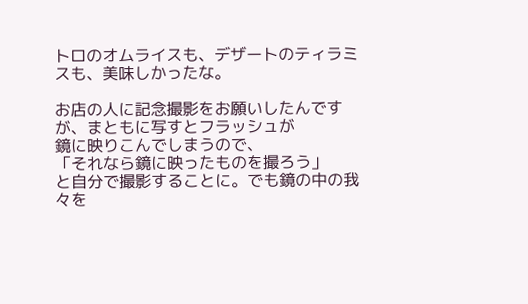トロのオムライスも、デザートのティラミスも、美味しかったな。

お店の人に記念撮影をお願いしたんですが、まともに写すとフラッシュが
鏡に映りこんでしまうので、
「それなら鏡に映ったものを撮ろう」
と自分で撮影することに。でも鏡の中の我々を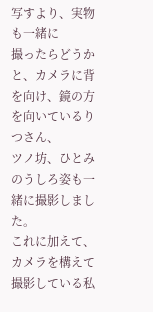写すより、実物も一緒に
撮ったらどうかと、カメラに背を向け、鏡の方を向いているりつさん、
ツノ坊、ひとみのうしろ姿も一緒に撮影しました。
これに加えて、カメラを構えて撮影している私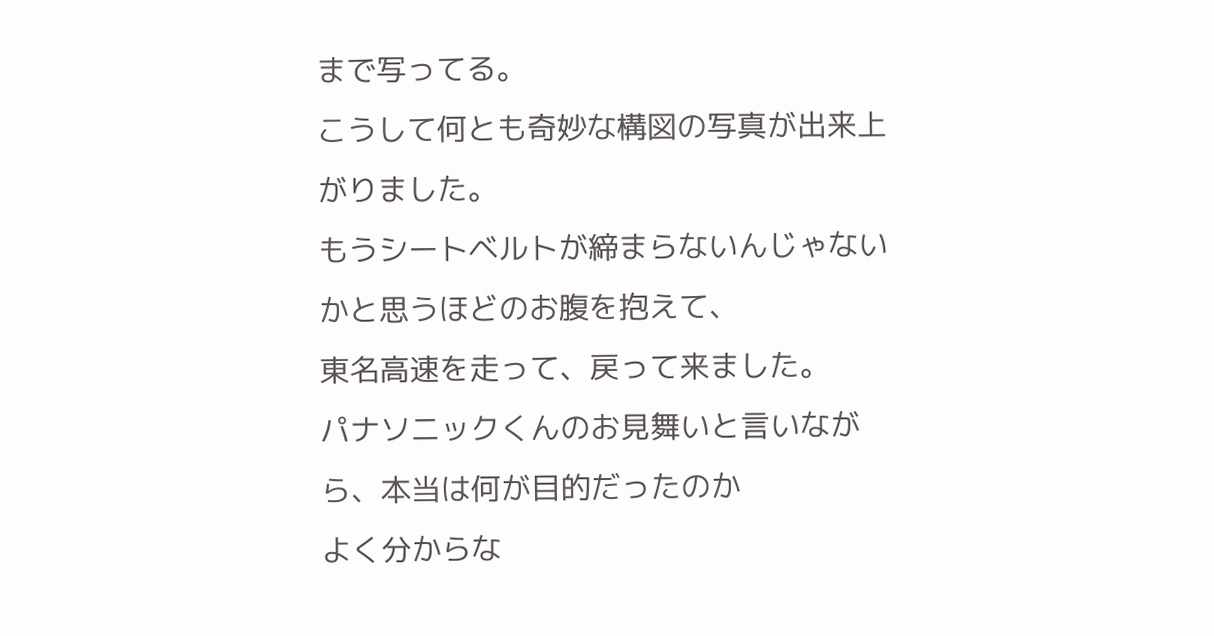まで写ってる。
こうして何とも奇妙な構図の写真が出来上がりました。
もうシートベルトが締まらないんじゃないかと思うほどのお腹を抱えて、
東名高速を走って、戻って来ました。
パナソニックくんのお見舞いと言いながら、本当は何が目的だったのか
よく分からな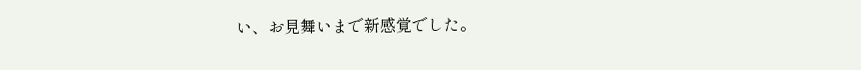い、お見舞いまで新感覚でした。